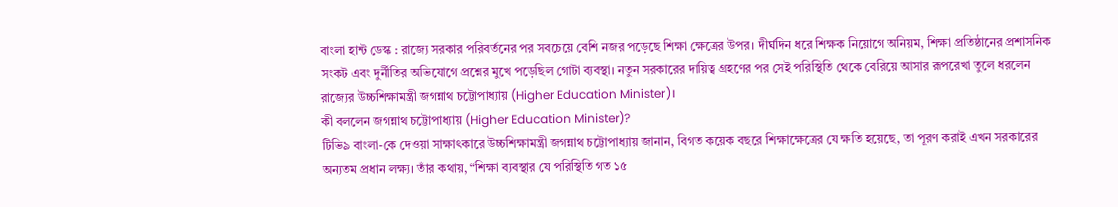বাংলা হান্ট ডেস্ক : রাজ্যে সরকার পরিবর্তনের পর সবচেয়ে বেশি নজর পড়েছে শিক্ষা ক্ষেত্রের উপর। দীর্ঘদিন ধরে শিক্ষক নিয়োগে অনিয়ম, শিক্ষা প্রতিষ্ঠানের প্রশাসনিক সংকট এবং দুর্নীতির অভিযোগে প্রশ্নের মুখে পড়েছিল গোটা ব্যবস্থা। নতুন সরকারের দায়িত্ব গ্রহণের পর সেই পরিস্থিতি থেকে বেরিয়ে আসার রূপরেখা তুলে ধরলেন রাজ্যের উচ্চশিক্ষামন্ত্রী জগন্নাথ চট্টোপাধ্যায় (Higher Education Minister)।
কী বললেন জগন্নাথ চট্টোপাধ্যায় (Higher Education Minister)?
টিভি৯ বাংলা-কে দেওয়া সাক্ষাৎকারে উচ্চশিক্ষামন্ত্রী জগন্নাথ চট্টোপাধ্যায় জানান, বিগত কয়েক বছরে শিক্ষাক্ষেত্রের যে ক্ষতি হয়েছে, তা পূরণ করাই এখন সরকারের অন্যতম প্রধান লক্ষ্য। তাঁর কথায়, “শিক্ষা ব্যবস্থার যে পরিস্থিতি গত ১৫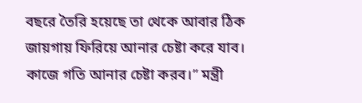বছরে তৈরি হয়েছে তা থেকে আবার ঠিক জায়গায় ফিরিয়ে আনার চেষ্টা করে যাব। কাজে গতি আনার চেষ্টা করব।” মন্ত্রী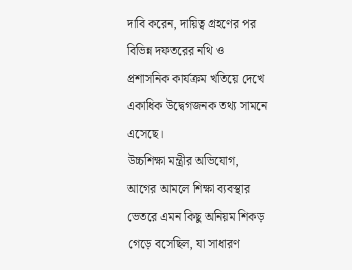দাবি করেন, দায়িত্ব গ্রহণের পর বিভিন্ন দফতরের নথি ও প্রশাসনিক কার্যক্রম খতিয়ে দেখে একাধিক উদ্বেগজনক তথ্য সামনে এসেছে।
উচ্চশিক্ষা মন্ত্রীর অভিযোগ, আগের আমলে শিক্ষা ব্যবস্থার ভেতরে এমন কিছু অনিয়ম শিকড় গেড়ে বসেছিল, যা সাধারণ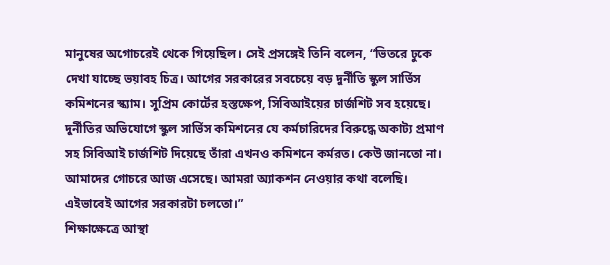মানুষের অগোচরেই থেকে গিয়েছিল। সেই প্রসঙ্গেই তিনি বলেন, “ভিতরে ঢুকে দেখা যাচ্ছে ভয়াবহ চিত্র। আগের সরকারের সবচেয়ে বড় দুর্নীতি স্কুল সার্ভিস কমিশনের স্ক্যাম। সুপ্রিম কোর্টের হস্তক্ষেপ, সিবিআইয়ের চার্জশিট সব হয়েছে। দুর্নীতির অভিযোগে স্কুল সার্ভিস কমিশনের যে কর্মচারিদের বিরুদ্ধে অকাট্য প্রমাণ সহ সিবিআই চার্জশিট দিয়েছে তাঁরা এখনও কমিশনে কর্মরত। কেউ জানতো না। আমাদের গোচরে আজ এসেছে। আমরা অ্যাকশন নেওয়ার কথা বলেছি। এইভাবেই আগের সরকারটা চলতো।”
শিক্ষাক্ষেত্রে আস্থা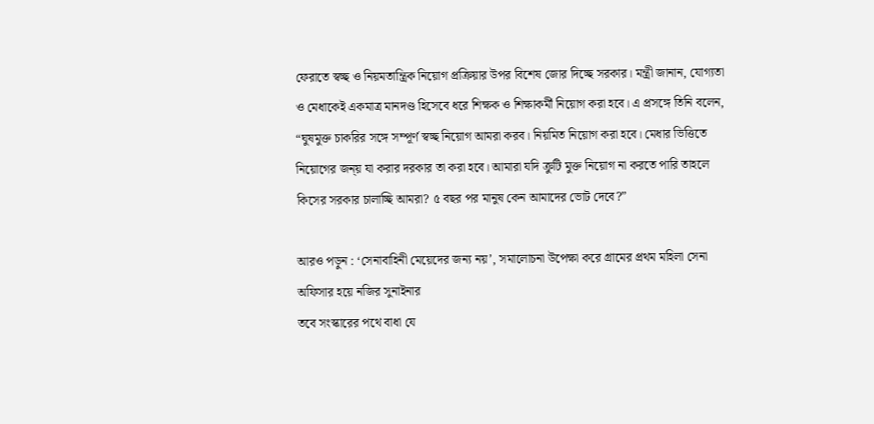ফেরাতে স্বচ্ছ ও নিয়মতান্ত্রিক নিয়োগ প্রক্রিয়ার উপর বিশেষ জোর দিচ্ছে সরকার। মন্ত্রী জানান, যোগ্যতা ও মেধাকেই একমাত্র মানদণ্ড হিসেবে ধরে শিক্ষক ও শিক্ষাকর্মী নিয়োগ করা হবে। এ প্রসঙ্গে তিনি বলেন, “ঘুষমুক্ত চাকরির সঙ্গে সম্পূর্ণ স্বচ্ছ নিয়োগ আমরা করব। নিয়মিত নিয়োগ করা হবে। মেধার ভিত্তিতে নিয়োগের জন্য় যা করার দরকার তা করা হবে। আমারা যদি ক্রুটি মুক্ত নিয়োগ না করতে পারি তাহলে কিসের সরকার চালাচ্ছি আমরা? ৫ বছর পর মানুষ কেন আমাদের ভোট দেবে?”

আরও পড়ুন : ‘সেনাবাহিনী মেয়েদের জন্য নয়’, সমালোচনা উপেক্ষা করে গ্রামের প্রথম মহিলা সেনা অফিসার হয়ে নজির সুনাইনার
তবে সংস্কারের পথে বাধা যে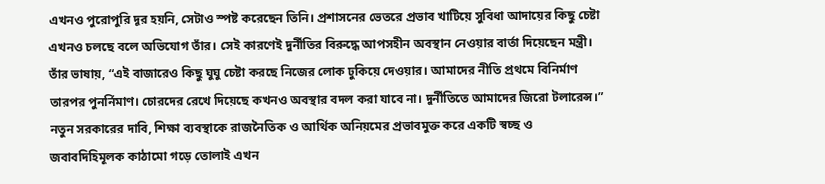এখনও পুরোপুরি দূর হয়নি, সেটাও স্পষ্ট করেছেন তিনি। প্রশাসনের ভেতরে প্রভাব খাটিয়ে সুবিধা আদায়ের কিছু চেষ্টা এখনও চলছে বলে অভিযোগ তাঁর। সেই কারণেই দুর্নীতির বিরুদ্ধে আপসহীন অবস্থান নেওয়ার বার্তা দিয়েছেন মন্ত্রী। তাঁর ভাষায়, “এই বাজারেও কিছু ঘুঘু চেষ্টা করছে নিজের লোক ঢুকিয়ে দেওয়ার। আমাদের নীতি প্রথমে বিনির্মাণ তারপর পুনর্নিমাণ। চোরদের রেখে দিয়েছে কখনও অবস্থার বদল করা যাবে না। দুর্নীতিতে আমাদের জিরো টলারেন্স।” নতুন সরকারের দাবি, শিক্ষা ব্যবস্থাকে রাজনৈতিক ও আর্থিক অনিয়মের প্রভাবমুক্ত করে একটি স্বচ্ছ ও জবাবদিহিমূলক কাঠামো গড়ে তোলাই এখন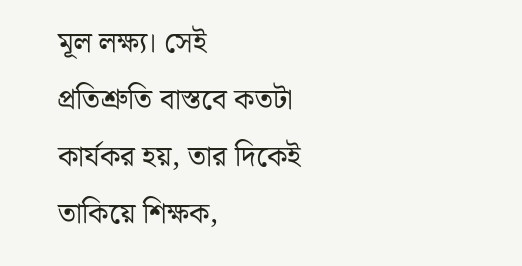মূল লক্ষ্য। সেই প্রতিশ্রুতি বাস্তবে কতটা কার্যকর হয়, তার দিকেই তাকিয়ে শিক্ষক,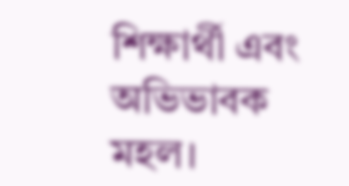শিক্ষার্থী এবং অভিভাবক মহল।